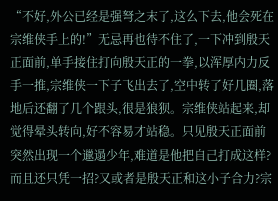“不好,外公已经是强弩之末了,这么下去,他会死在宗维侠手上的!”无忌再也待不住了,一下冲到殷天正面前,单手接住打向殷天正的一拳,以浑厚内力反手一推,宗维侠一下子飞出去了,空中转了好几圈,落地后还翻了几个跟头,很是狼狈。宗维侠站起来,却觉得晕头转向,好不容易才站稳。只见殷天正面前突然出现一个邋遢少年,难道是他把自己打成这样?而且还只凭一招?又或者是殷天正和这小子合力?宗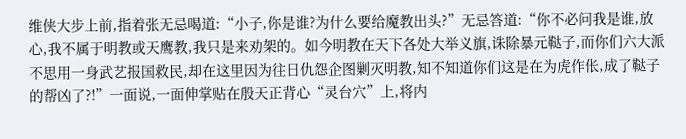维侠大步上前,指着张无忌喝道:“小子,你是谁?为什么要给魔教出头?”无忌答道:“你不必问我是谁,放心,我不属于明教或天鹰教,我只是来劝架的。如今明教在天下各处大举义旗,诛除暴元鞑子,而你们六大派不思用一身武艺报国救民,却在这里因为往日仇怨企图剿灭明教,知不知道你们这是在为虎作伥,成了鞑子的帮凶了?!”一面说,一面伸掌贴在殷天正背心“灵台穴”上,将内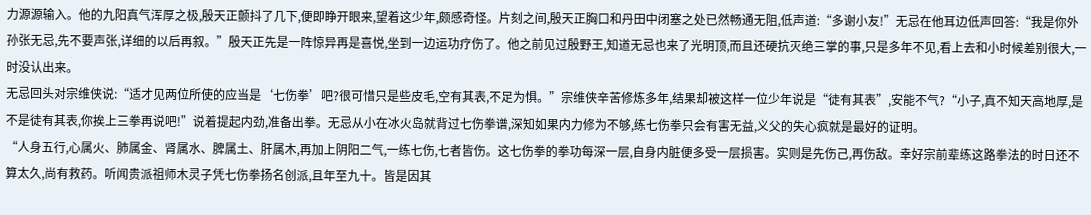力源源输入。他的九阳真气浑厚之极,殷天正颤抖了几下,便即睁开眼来,望着这少年,颇感奇怪。片刻之间,殷天正胸口和丹田中闭塞之处已然畅通无阻,低声道:“多谢小友!”无忌在他耳边低声回答:“我是你外孙张无忌,先不要声张,详细的以后再叙。”殷天正先是一阵惊异再是喜悦,坐到一边运功疗伤了。他之前见过殷野王,知道无忌也来了光明顶,而且还硬抗灭绝三掌的事,只是多年不见,看上去和小时候差别很大,一时没认出来。
无忌回头对宗维侠说:“适才见两位所使的应当是‘七伤拳’吧?很可惜只是些皮毛,空有其表,不足为惧。”宗维侠辛苦修炼多年,结果却被这样一位少年说是“徒有其表”,安能不气?“小子,真不知天高地厚,是不是徒有其表,你挨上三拳再说吧!”说着提起内劲,准备出拳。无忌从小在冰火岛就背过七伤拳谱,深知如果内力修为不够,练七伤拳只会有害无益,义父的失心疯就是最好的证明。
“人身五行,心属火、肺属金、肾属水、脾属土、肝属木,再加上阴阳二气,一练七伤,七者皆伤。这七伤拳的拳功每深一层,自身内脏便多受一层损害。实则是先伤己,再伤敌。幸好宗前辈练这路拳法的时日还不算太久,尚有救药。听闻贵派祖师木灵子凭七伤拳扬名创派,且年至九十。皆是因其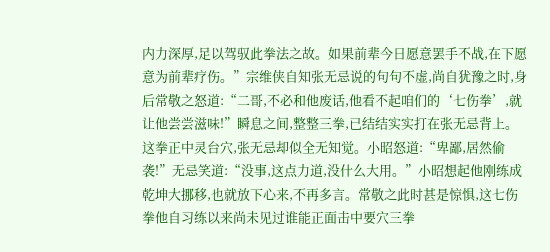内力深厚,足以驾驭此拳法之故。如果前辈今日愿意罢手不战,在下愿意为前辈疗伤。”宗维侠自知张无忌说的句句不虚,尚自犹豫之时,身后常敬之怒道:“二哥,不必和他废话,他看不起咱们的‘七伤拳’,就让他尝尝滋味!”瞬息之间,整整三拳,已结结实实打在张无忌背上。这拳正中灵台穴,张无忌却似全无知觉。小昭怒道:“卑鄙,居然偷袭!”无忌笑道:“没事,这点力道,没什么大用。”小昭想起他刚练成乾坤大挪移,也就放下心来,不再多言。常敬之此时甚是惊惧,这七伤拳他自习练以来尚未见过谁能正面击中要穴三拳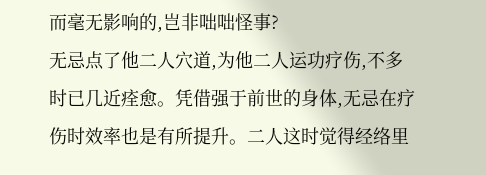而毫无影响的,岂非咄咄怪事?
无忌点了他二人穴道,为他二人运功疗伤,不多时已几近痊愈。凭借强于前世的身体,无忌在疗伤时效率也是有所提升。二人这时觉得经络里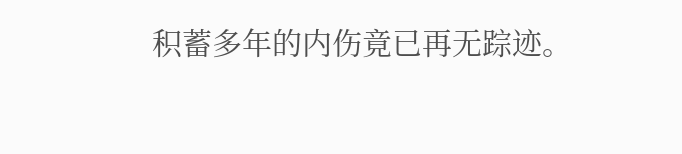积蓄多年的内伤竟已再无踪迹。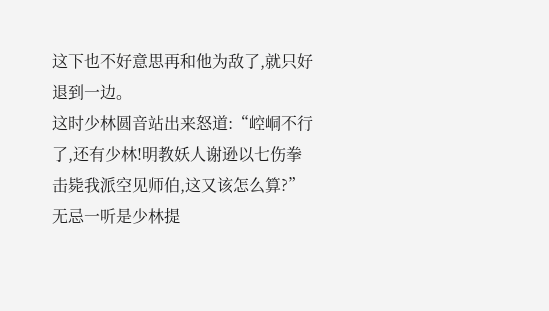这下也不好意思再和他为敌了,就只好退到一边。
这时少林圆音站出来怒道:“崆峒不行了,还有少林!明教妖人谢逊以七伤拳击毙我派空见师伯,这又该怎么算?”无忌一听是少林提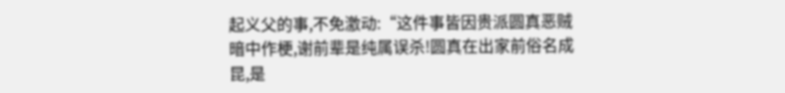起义父的事,不免激动:“这件事皆因贵派圆真恶贼暗中作梗,谢前辈是纯属误杀!圆真在出家前俗名成昆,是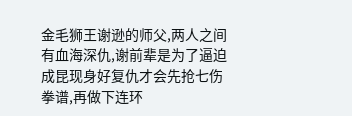金毛狮王谢逊的师父,两人之间有血海深仇,谢前辈是为了逼迫成昆现身好复仇才会先抢七伤拳谱,再做下连环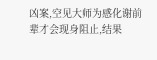凶案,空见大师为感化谢前辈才会现身阻止,结果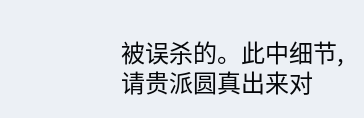被误杀的。此中细节,请贵派圆真出来对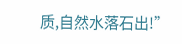质,自然水落石出!”